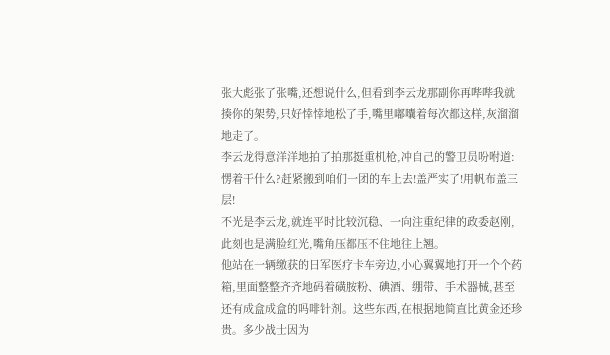张大彪张了张嘴,还想说什么,但看到李云龙那副你再哔哔我就揍你的架势,只好悻悻地松了手,嘴里嘟囔着每次都这样,灰溜溜地走了。
李云龙得意洋洋地拍了拍那挺重机枪,冲自己的警卫员吩咐道:愣着干什么?赶紧搬到咱们一团的车上去!盖严实了!用帆布盖三层!
不光是李云龙,就连平时比较沉稳、一向注重纪律的政委赵刚,此刻也是满脸红光,嘴角压都压不住地往上翘。
他站在一辆缴获的日军医疗卡车旁边,小心翼翼地打开一个个药箱,里面整整齐齐地码着磺胺粉、碘酒、绷带、手术器械,甚至还有成盒成盒的吗啡针剂。这些东西,在根据地简直比黄金还珍贵。多少战士因为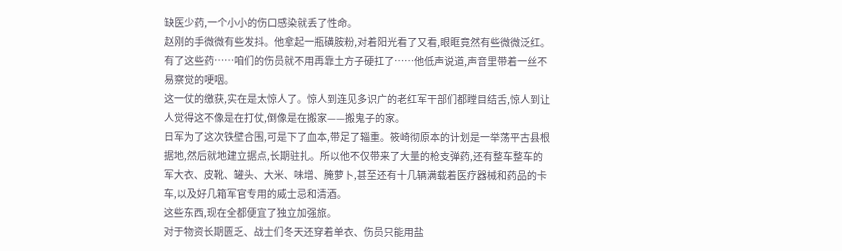缺医少药,一个小小的伤口感染就丢了性命。
赵刚的手微微有些发抖。他拿起一瓶磺胺粉,对着阳光看了又看,眼眶竟然有些微微泛红。
有了这些药……咱们的伤员就不用再靠土方子硬扛了……他低声说道,声音里带着一丝不易察觉的哽咽。
这一仗的缴获,实在是太惊人了。惊人到连见多识广的老红军干部们都瞠目结舌,惊人到让人觉得这不像是在打仗,倒像是在搬家——搬鬼子的家。
日军为了这次铁壁合围,可是下了血本,带足了辎重。筱崎彻原本的计划是一举荡平古县根据地,然后就地建立据点,长期驻扎。所以他不仅带来了大量的枪支弹药,还有整车整车的军大衣、皮靴、罐头、大米、味增、腌萝卜,甚至还有十几辆满载着医疗器械和药品的卡车,以及好几箱军官专用的威士忌和清酒。
这些东西,现在全都便宜了独立加强旅。
对于物资长期匮乏、战士们冬天还穿着单衣、伤员只能用盐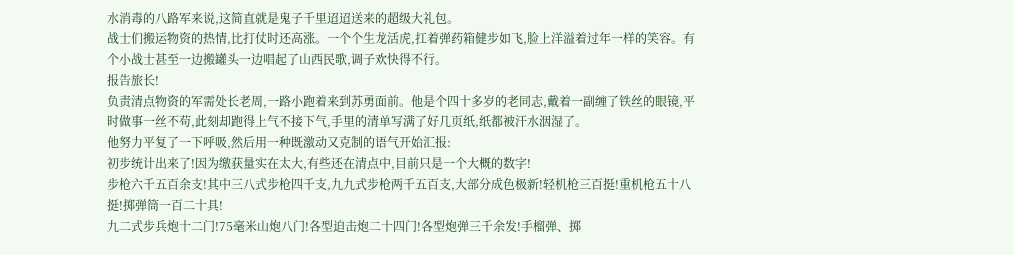水消毒的八路军来说,这简直就是鬼子千里迢迢送来的超级大礼包。
战士们搬运物资的热情,比打仗时还高涨。一个个生龙活虎,扛着弹药箱健步如飞,脸上洋溢着过年一样的笑容。有个小战士甚至一边搬罐头一边唱起了山西民歌,调子欢快得不行。
报告旅长!
负责清点物资的军需处长老周,一路小跑着来到苏勇面前。他是个四十多岁的老同志,戴着一副缠了铁丝的眼镜,平时做事一丝不苟,此刻却跑得上气不接下气,手里的清单写满了好几页纸,纸都被汗水洇湿了。
他努力平复了一下呼吸,然后用一种既激动又克制的语气开始汇报:
初步统计出来了!因为缴获量实在太大,有些还在清点中,目前只是一个大概的数字!
步枪六千五百余支!其中三八式步枪四千支,九九式步枪两千五百支,大部分成色极新!轻机枪三百挺!重机枪五十八挺!掷弹筒一百二十具!
九二式步兵炮十二门!75毫米山炮八门!各型迫击炮二十四门!各型炮弹三千余发!手榴弹、掷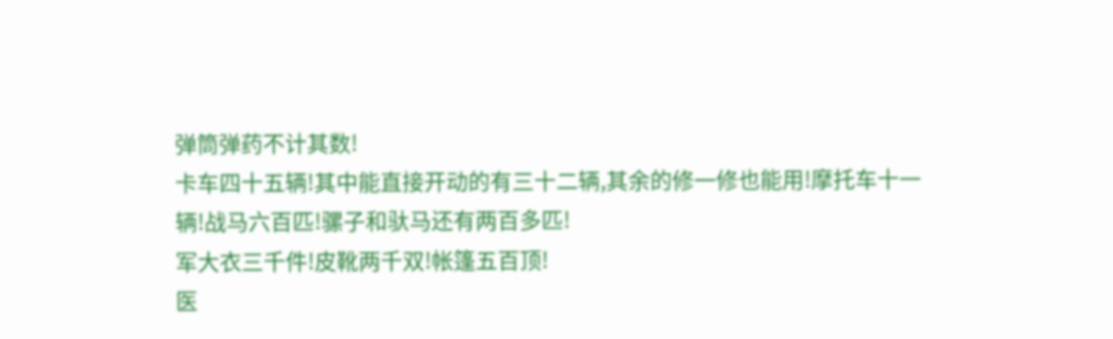弹筒弹药不计其数!
卡车四十五辆!其中能直接开动的有三十二辆,其余的修一修也能用!摩托车十一辆!战马六百匹!骡子和驮马还有两百多匹!
军大衣三千件!皮靴两千双!帐篷五百顶!
医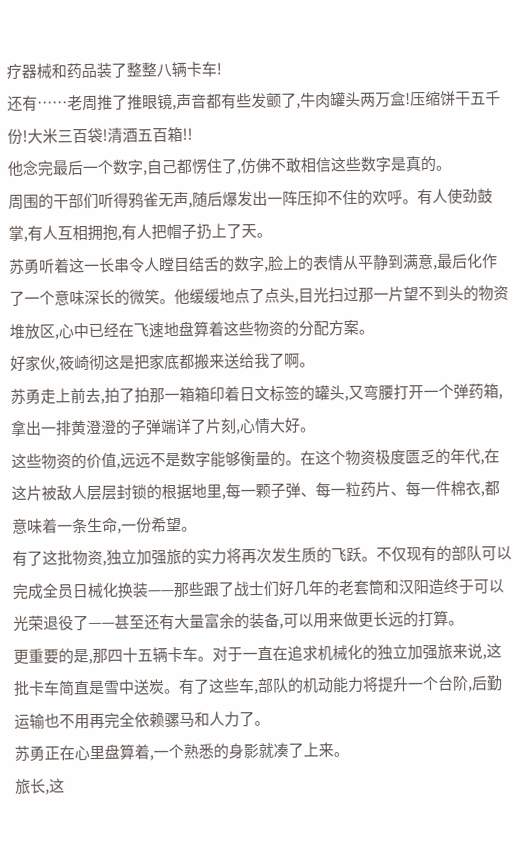疗器械和药品装了整整八辆卡车!
还有……老周推了推眼镜,声音都有些发颤了,牛肉罐头两万盒!压缩饼干五千份!大米三百袋!清酒五百箱!!
他念完最后一个数字,自己都愣住了,仿佛不敢相信这些数字是真的。
周围的干部们听得鸦雀无声,随后爆发出一阵压抑不住的欢呼。有人使劲鼓掌,有人互相拥抱,有人把帽子扔上了天。
苏勇听着这一长串令人瞠目结舌的数字,脸上的表情从平静到满意,最后化作了一个意味深长的微笑。他缓缓地点了点头,目光扫过那一片望不到头的物资堆放区,心中已经在飞速地盘算着这些物资的分配方案。
好家伙,筱崎彻这是把家底都搬来送给我了啊。
苏勇走上前去,拍了拍那一箱箱印着日文标签的罐头,又弯腰打开一个弹药箱,拿出一排黄澄澄的子弹端详了片刻,心情大好。
这些物资的价值,远远不是数字能够衡量的。在这个物资极度匮乏的年代,在这片被敌人层层封锁的根据地里,每一颗子弹、每一粒药片、每一件棉衣,都意味着一条生命,一份希望。
有了这批物资,独立加强旅的实力将再次发生质的飞跃。不仅现有的部队可以完成全员日械化换装——那些跟了战士们好几年的老套筒和汉阳造终于可以光荣退役了——甚至还有大量富余的装备,可以用来做更长远的打算。
更重要的是,那四十五辆卡车。对于一直在追求机械化的独立加强旅来说,这批卡车简直是雪中送炭。有了这些车,部队的机动能力将提升一个台阶,后勤运输也不用再完全依赖骡马和人力了。
苏勇正在心里盘算着,一个熟悉的身影就凑了上来。
旅长,这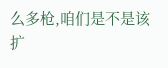么多枪,咱们是不是该扩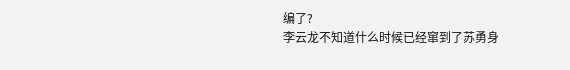编了?
李云龙不知道什么时候已经窜到了苏勇身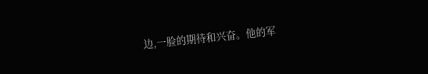边,一脸的期待和兴奋。他的军